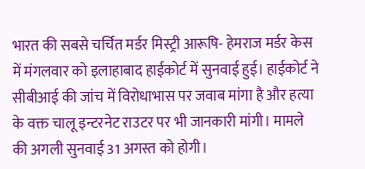भारत की सबसे चर्चित मर्डर मिस्ट्री आरूषि- हेमराज मर्डर केस में मंगलवार को इलाहाबाद हाईकोर्ट में सुनवाई हुई। हाईकोर्ट ने सीबीआई की जांच में विरोधाभास पर जवाब मांगा है और हत्या के वक्त चालू इन्टरनेट राउटर पर भी जानकारी मांगी। मामले की अगली सुनवाई 31 अगस्त को होगी।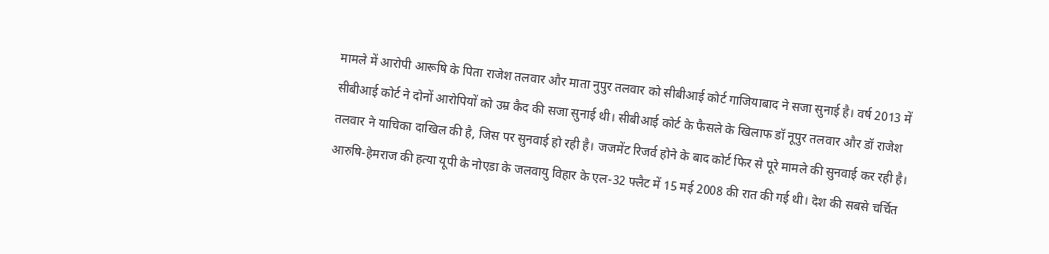मामले में आरोपी आरूषि के पिता राजेश तलवार और माता नुपुर तलवार को सीबीआई कोर्ट गाजियाबाद ने सजा सुनाई है। वर्ष 2013 में सीबीआई कोर्ट ने दोनों आरोपियों को उम्र कैद की सजा सुनाई थी। सीबीआई कोर्ट के फैसले के खिलाफ डॉ नूपुर तलवार और डॉ राजेश तलवार ने याचिका दाखिल की है, जिस पर सुनवाई हो रही है। जजमेंट रिजर्व होने के बाद कोर्ट फिर से पूरे मामले की सुनवाई कर रही है।
आरुषि-हेमराज की हत्या यूपी के नोएडा के जलवायु विहार के एल-32 फ्लैट में 15 मई 2008 की रात की गई थी। देश की सबसे चर्चित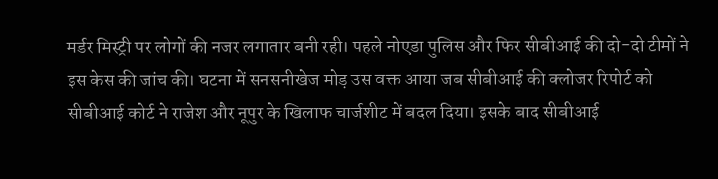मर्डर मिस्ट्री पर लोगों की नजर लगातार बनी रही। पहले नोएडा पुलिस और फिर सीबीआई की दो-दो टीमों ने इस केस की जांच की। घटना में सनसनीखेज मोड़ उस वक्त आया जब सीबीआई की क्लोजर रिपोर्ट को सीबीआई कोर्ट ने राजेश और नूपुर के खिलाफ चार्जशीट में बदल दिया। इसके बाद सीबीआई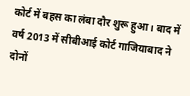कोर्ट में बहस का लंबा दौर शुरू हुआ। बाद में वर्ष 2013 में सीबीआई कोर्ट गाजियाबाद ने दोनों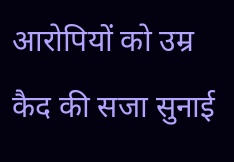आरोपियों को उम्र कैद की सजा सुनाई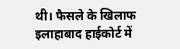थी। फैसले के खिलाफ इलाहाबाद हाईकोर्ट में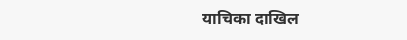याचिका दाखिल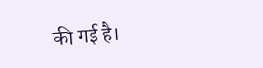की गई है।